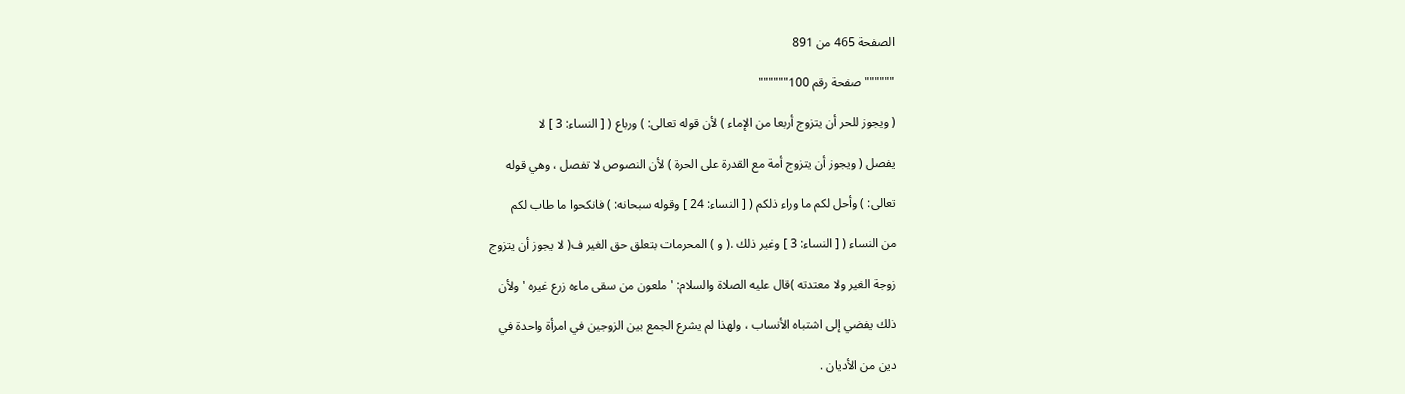الصفحة 465 من 891

""""""صفحة رقم 100""""""

( ويجوز للحر أن يتزوج أربعا من الإماء ) لأن قوله تعالى: ) ورباع ( [ النساء: 3 ] لا

يفصل ( ويجوز أن يتزوج أمة مع القدرة على الحرة ) لأن النصوص لا تفصل ، وهي قوله

تعالى: ) وأحل لكم ما وراء ذلكم ( [ النساء: 24 ] وقوله سبحانه: ) فانكحوا ما طاب لكم

من النساء ( [ النساء: 3 ] وغير ذلك .( و ) المحرمات بتعلق حق الغير ف( لا يجوز أن يتزوج

زوجة الغير ولا معتدته )قال عليه الصلاة والسلام: ' ملعون من سقى ماءه زرع غيره ' ولأن

ذلك يفضي إلى اشتباه الأنساب ، ولهذا لم يشرع الجمع بين الزوجين في امرأة واحدة في

دين من الأديان .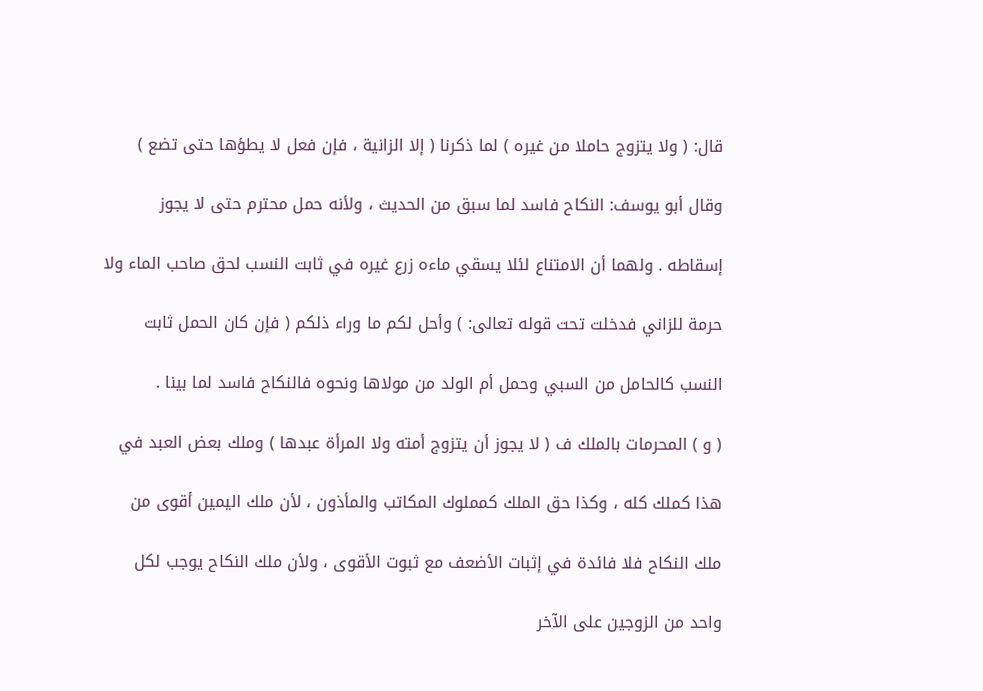قال: ( ولا يتزوج حاملا من غيره ) لما ذكرنا ( إلا الزانية ، فإن فعل لا يطؤها حتى تضع )

وقال أبو يوسف: النكاح فاسد لما سبق من الحديث ، ولأنه حمل محترم حتى لا يجوز

إسقاطه . ولهما أن الامتناع لئلا يسقي ماءه زرع غيره في ثابت النسب لحق صاحب الماء ولا

حرمة للزاني فدخلت تحت قوله تعالى: ) وأحل لكم ما وراء ذلكم ( فإن كان الحمل ثابت

النسب كالحامل من السبي وحمل أم الولد من مولاها ونحوه فالنكاح فاسد لما بينا .

( و ) المحرمات بالملك ف ( لا يجوز أن يتزوج أمته ولا المرأة عبدها ) وملك بعض العبد في

هذا كملك كله ، وكذا حق الملك كمملوك المكاتب والمأذون ، لأن ملك اليمين أقوى من

ملك النكاح فلا فائدة في إثبات الأضعف مع ثبوت الأقوى ، ولأن ملك النكاح يوجب لكل

واحد من الزوجين على الآخر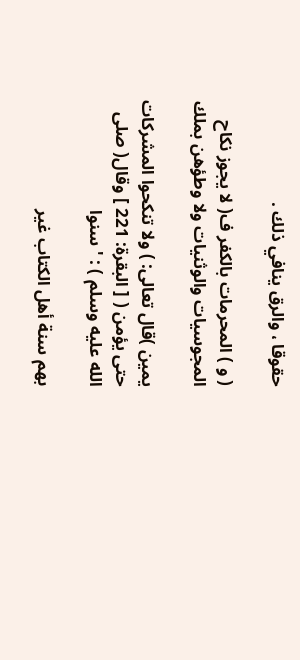حقوقا ، والرق ينافي ذلك .

( و ) المحرمات بالكفر ف( لا يجوز نكاح المجوسيات والوثنيات ولا وطؤهن بملك

يمين )قال تعالى: ) ولا تنكحوا المشركات حتى يؤمن ( [ البقرة: 221 ] وقال( صلى الله عليه وسلم ) : ' سنوا

بهم سنة أهل الكتاب غير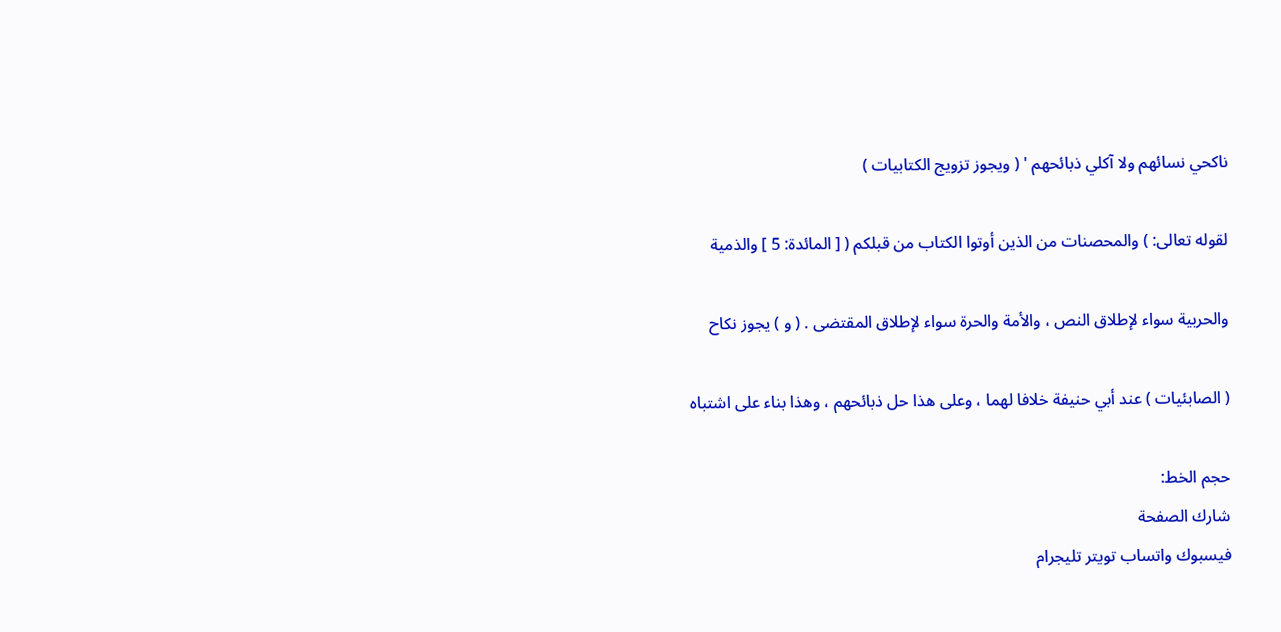ناكحي نسائهم ولا آكلي ذبائحهم ' ( ويجوز تزويج الكتابيات )

لقوله تعالى: ) والمحصنات من الذين أوتوا الكتاب من قبلكم ( [ المائدة: 5 ] والذمية

والحربية سواء لإطلاق النص ، والأمة والحرة سواء لإطلاق المقتضى . ( و ) يجوز نكاح

( الصابئيات ) عند أبي حنيفة خلافا لهما ، وعلى هذا حل ذبائحهم ، وهذا بناء على اشتباه

حجم الخط:
شارك الصفحة
فيسبوك واتساب تويتر تليجرام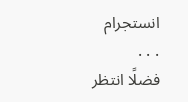انستجرام
. . .
فضلًا انتظر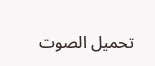تحميل الصوت